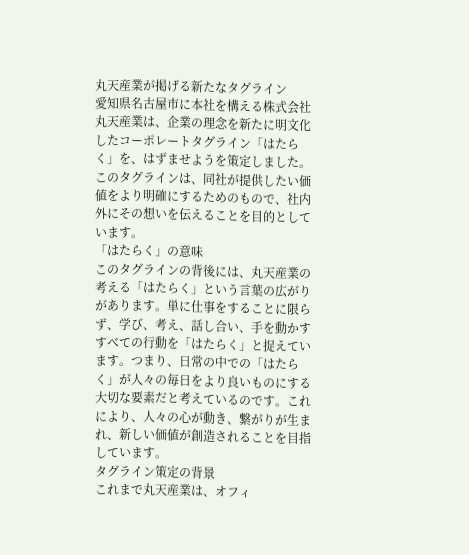丸天産業が掲げる新たなタグライン
愛知県名古屋市に本社を構える株式会社丸天産業は、企業の理念を新たに明文化したコーポレートタグライン「はたらく」を、はずませようを策定しました。このタグラインは、同社が提供したい価値をより明確にするためのもので、社内外にその想いを伝えることを目的としています。
「はたらく」の意味
このタグラインの背後には、丸天産業の考える「はたらく」という言葉の広がりがあります。単に仕事をすることに限らず、学び、考え、話し合い、手を動かすすべての行動を「はたらく」と捉えています。つまり、日常の中での「はたらく」が人々の毎日をより良いものにする大切な要素だと考えているのです。これにより、人々の心が動き、繋がりが生まれ、新しい価値が創造されることを目指しています。
タグライン策定の背景
これまで丸天産業は、オフィ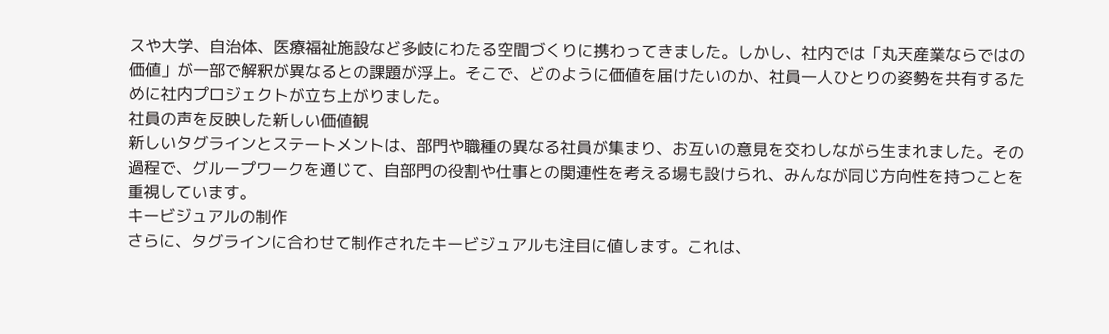スや大学、自治体、医療福祉施設など多岐にわたる空間づくりに携わってきました。しかし、社内では「丸天産業ならではの価値」が一部で解釈が異なるとの課題が浮上。そこで、どのように価値を届けたいのか、社員一人ひとりの姿勢を共有するために社内プロジェクトが立ち上がりました。
社員の声を反映した新しい価値観
新しいタグラインとステートメントは、部門や職種の異なる社員が集まり、お互いの意見を交わしながら生まれました。その過程で、グループワークを通じて、自部門の役割や仕事との関連性を考える場も設けられ、みんなが同じ方向性を持つことを重視しています。
キービジュアルの制作
さらに、タグラインに合わせて制作されたキービジュアルも注目に値します。これは、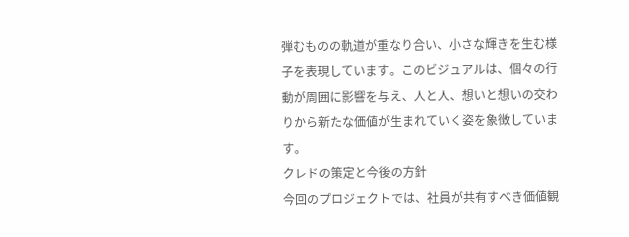弾むものの軌道が重なり合い、小さな輝きを生む様子を表現しています。このビジュアルは、個々の行動が周囲に影響を与え、人と人、想いと想いの交わりから新たな価値が生まれていく姿を象徴しています。
クレドの策定と今後の方針
今回のプロジェクトでは、社員が共有すべき価値観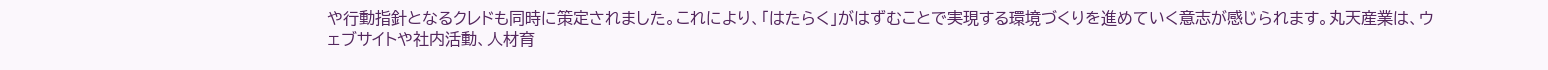や行動指針となるクレドも同時に策定されました。これにより、「はたらく」がはずむことで実現する環境づくりを進めていく意志が感じられます。丸天産業は、ウェブサイトや社内活動、人材育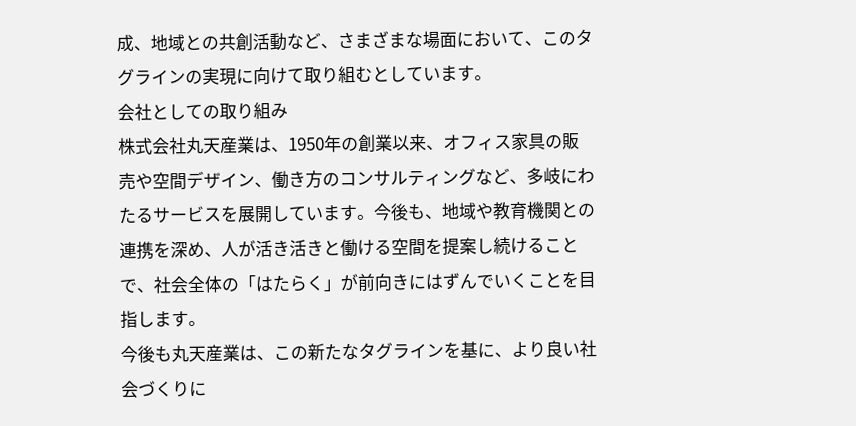成、地域との共創活動など、さまざまな場面において、このタグラインの実現に向けて取り組むとしています。
会社としての取り組み
株式会社丸天産業は、1950年の創業以来、オフィス家具の販売や空間デザイン、働き方のコンサルティングなど、多岐にわたるサービスを展開しています。今後も、地域や教育機関との連携を深め、人が活き活きと働ける空間を提案し続けることで、社会全体の「はたらく」が前向きにはずんでいくことを目指します。
今後も丸天産業は、この新たなタグラインを基に、より良い社会づくりに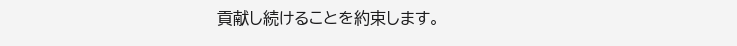貢献し続けることを約束します。